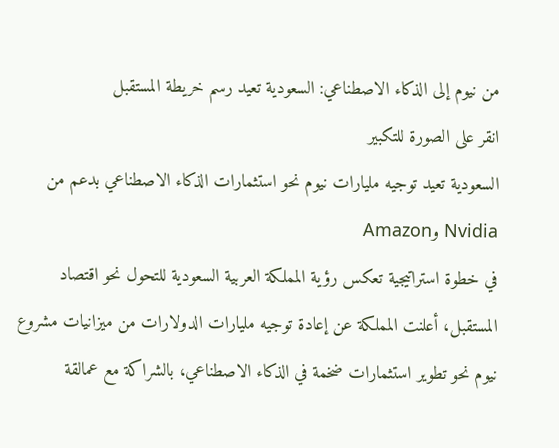من نيوم إلى الذكاء الاصطناعي: السعودية تعيد رسم خريطة المستقبل
انقر على الصورة للتكبير
السعودية تعيد توجيه مليارات نيوم نحو استثمارات الذكاء الاصطناعي بدعم من Nvidia وAmazon
في خطوة استراتيجية تعكس رؤية المملكة العربية السعودية للتحول نحو اقتصاد المستقبل، أعلنت المملكة عن إعادة توجيه مليارات الدولارات من ميزانيات مشروع نيوم نحو تطوير استثمارات ضخمة في الذكاء الاصطناعي، بالشراكة مع عمالقة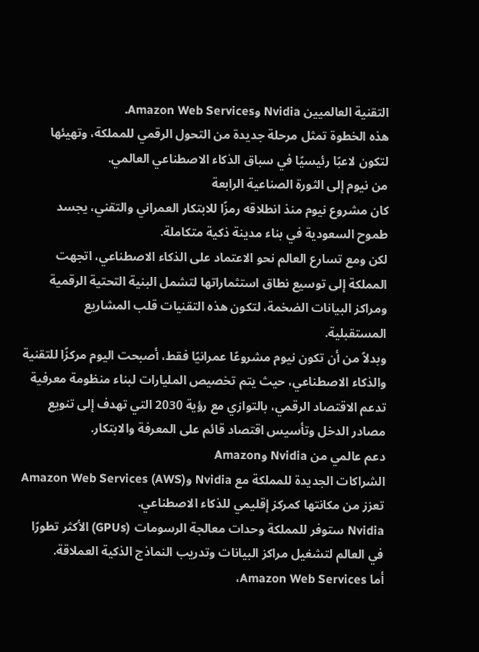التقنية العالميين Nvidia وAmazon Web Services.
هذه الخطوة تمثل مرحلة جديدة من التحول الرقمي للمملكة، وتهيئها لتكون لاعبًا رئيسيًا في سباق الذكاء الاصطناعي العالمي.
من نيوم إلى الثورة الصناعية الرابعة
كان مشروع نيوم منذ انطلاقه رمزًا للابتكار العمراني والتقني، يجسد طموح السعودية في بناء مدينة ذكية متكاملة.
لكن ومع تسارع العالم نحو الاعتماد على الذكاء الاصطناعي، اتجهت المملكة إلى توسيع نطاق استثماراتها لتشمل البنية التحتية الرقمية ومراكز البيانات الضخمة، لتكون هذه التقنيات قلب المشاريع المستقبلية.
وبدلاً من أن تكون نيوم مشروعًا عمرانيًا فقط، أصبحت اليوم مركزًا للتقنية والذكاء الاصطناعي، حيث يتم تخصيص المليارات لبناء منظومة معرفية تدعم الاقتصاد الرقمي، بالتوازي مع رؤية 2030 التي تهدف إلى تنويع مصادر الدخل وتأسيس اقتصاد قائم على المعرفة والابتكار.
دعم عالمي من Nvidia وAmazon
الشراكات الجديدة للمملكة مع Nvidia وAmazon Web Services (AWS) تعزز من مكانتها كمركز إقليمي للذكاء الاصطناعي.
Nvidia ستوفر للمملكة وحدات معالجة الرسومات (GPUs) الأكثر تطورًا في العالم لتشغيل مراكز البيانات وتدريب النماذج الذكية العملاقة.
أما Amazon Web Services،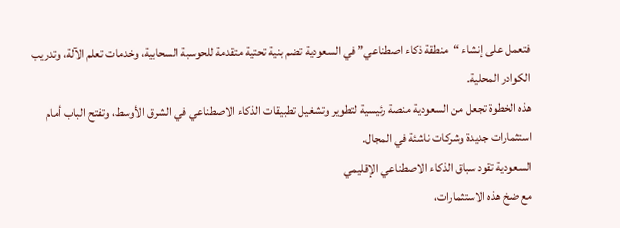فتعمل على إنشاء “منطقة ذكاء اصطناعي” في السعودية تضم بنية تحتية متقدمة للحوسبة السحابية، وخدمات تعلم الآلة، وتدريب الكوادر المحلية.
هذه الخطوة تجعل من السعودية منصة رئيسية لتطوير وتشغيل تطبيقات الذكاء الاصطناعي في الشرق الأوسط، وتفتح الباب أمام استثمارات جديدة وشركات ناشئة في المجال.
السعودية تقود سباق الذكاء الاصطناعي الإقليمي
مع ضخ هذه الاستثمارات،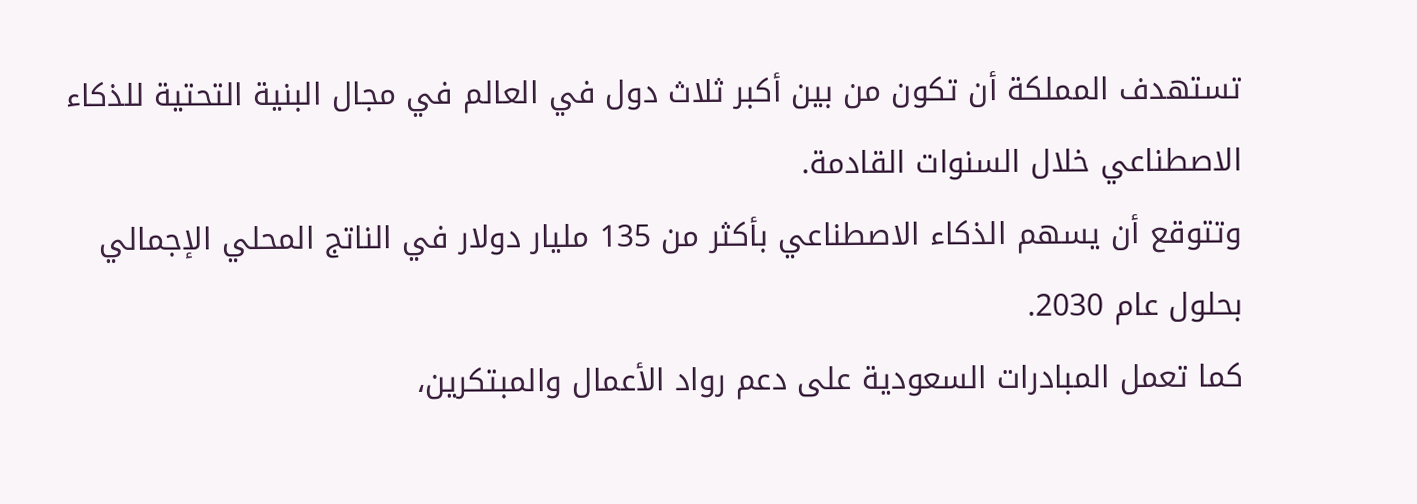تستهدف المملكة أن تكون من بين أكبر ثلاث دول في العالم في مجال البنية التحتية للذكاء الاصطناعي خلال السنوات القادمة.
وتتوقع أن يسهم الذكاء الاصطناعي بأكثر من 135 مليار دولار في الناتج المحلي الإجمالي بحلول عام 2030.
كما تعمل المبادرات السعودية على دعم رواد الأعمال والمبتكرين،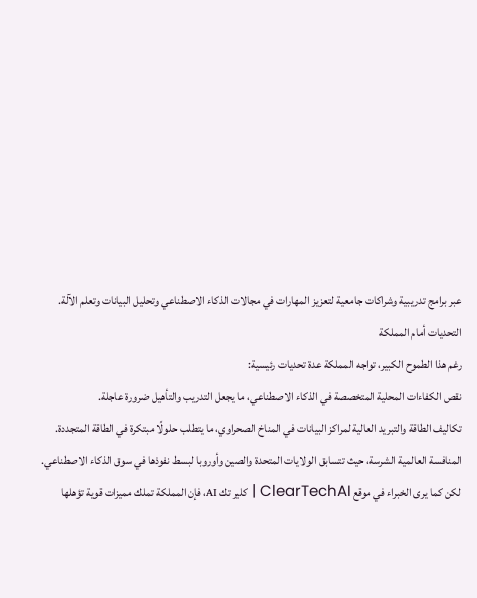عبر برامج تدريبية وشراكات جامعية لتعزيز المهارات في مجالات الذكاء الاصطناعي وتحليل البيانات وتعلم الآلة.
التحديات أمام المملكة
رغم هذا الطموح الكبير، تواجه المملكة عدة تحديات رئيسية:
نقص الكفاءات المحلية المتخصصة في الذكاء الاصطناعي، ما يجعل التدريب والتأهيل ضرورة عاجلة.
تكاليف الطاقة والتبريد العالية لمراكز البيانات في المناخ الصحراوي، ما يتطلب حلولًا مبتكرة في الطاقة المتجددة.
المنافسة العالمية الشرسة، حيث تتسابق الولايات المتحدة والصين وأوروبا لبسط نفوذها في سوق الذكاء الاصطناعي.
لكن كما يرى الخبراء في موقع ClearTechAI | كلير تك AI، فإن المملكة تملك مميزات قوية تؤهلها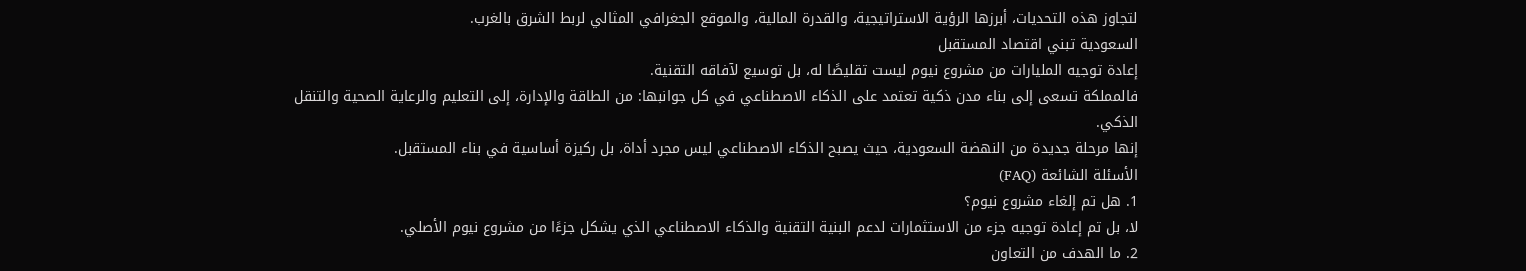لتجاوز هذه التحديات، أبرزها الرؤية الاستراتيجية، والقدرة المالية، والموقع الجغرافي المثالي لربط الشرق بالغرب.
السعودية تبني اقتصاد المستقبل
إعادة توجيه المليارات من مشروع نيوم ليست تقليصًا له، بل توسيع لآفاقه التقنية.
فالمملكة تسعى إلى بناء مدن ذكية تعتمد على الذكاء الاصطناعي في كل جوانبها: من الطاقة والإدارة، إلى التعليم والرعاية الصحية والتنقل الذكي.
إنها مرحلة جديدة من النهضة السعودية، حيث يصبح الذكاء الاصطناعي ليس مجرد أداة، بل ركيزة أساسية في بناء المستقبل.
الأسئلة الشائعة (FAQ)
1. هل تم إلغاء مشروع نيوم؟
لا، بل تم إعادة توجيه جزء من الاستثمارات لدعم البنية التقنية والذكاء الاصطناعي الذي يشكل جزءًا من مشروع نيوم الأصلي.
2. ما الهدف من التعاون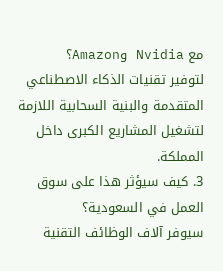مع Nvidia وAmazon؟
لتوفير تقنيات الذكاء الاصطناعي المتقدمة والبنية السحابية اللازمة لتشغيل المشاريع الكبرى داخل المملكة.
3. كيف سيؤثر هذا على سوق العمل في السعودية؟
سيوفر آلاف الوظائف التقنية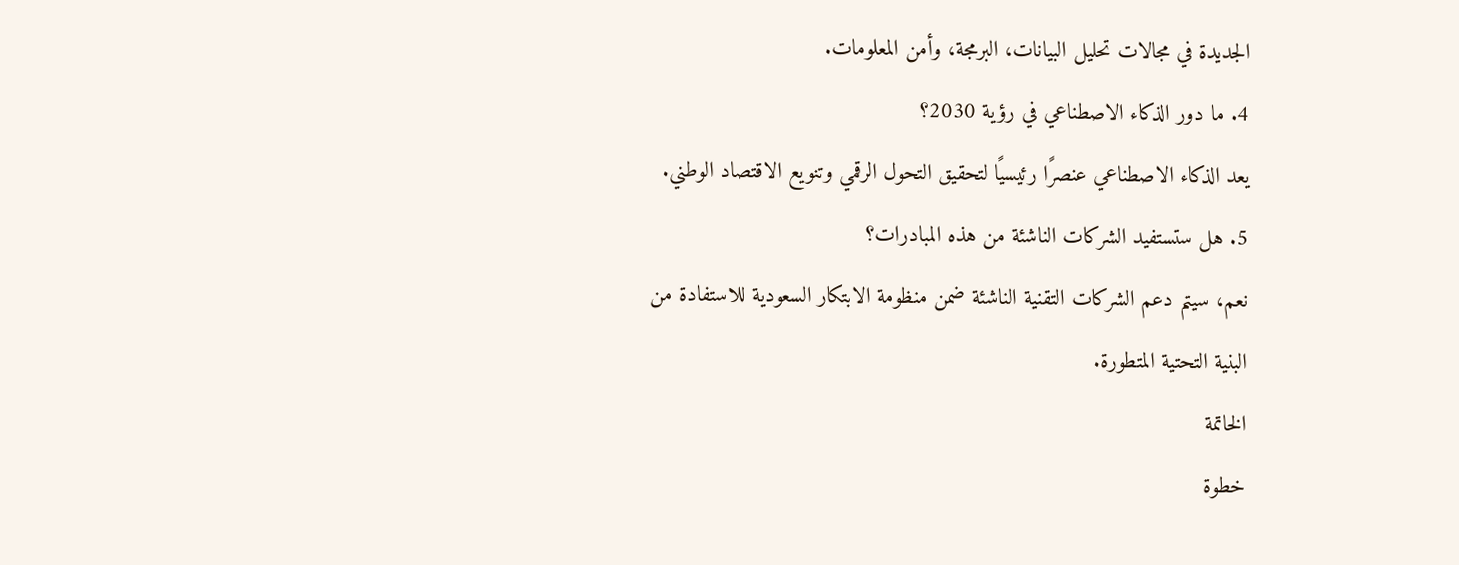الجديدة في مجالات تحليل البيانات، البرمجة، وأمن المعلومات.
4. ما دور الذكاء الاصطناعي في رؤية 2030؟
يعد الذكاء الاصطناعي عنصرًا رئيسيًا لتحقيق التحول الرقمي وتنويع الاقتصاد الوطني.
5. هل ستستفيد الشركات الناشئة من هذه المبادرات؟
نعم، سيتم دعم الشركات التقنية الناشئة ضمن منظومة الابتكار السعودية للاستفادة من البنية التحتية المتطورة.
الخاتمة
خطوة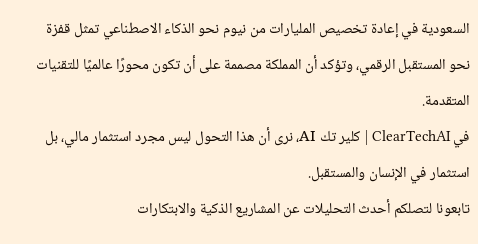السعودية في إعادة تخصيص المليارات من نيوم نحو الذكاء الاصطناعي تمثل قفزة نحو المستقبل الرقمي، وتؤكد أن المملكة مصممة على أن تكون محورًا عالميًا للتقنيات المتقدمة.
في ClearTechAI | كلير تك AI، نرى أن هذا التحول ليس مجرد استثمار مالي، بل استثمار في الإنسان والمستقبل.
تابعونا لتصلكم أحدث التحليلات عن المشاريع الذكية والابتكارات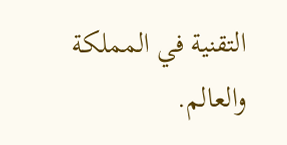التقنية في المملكة والعالم.